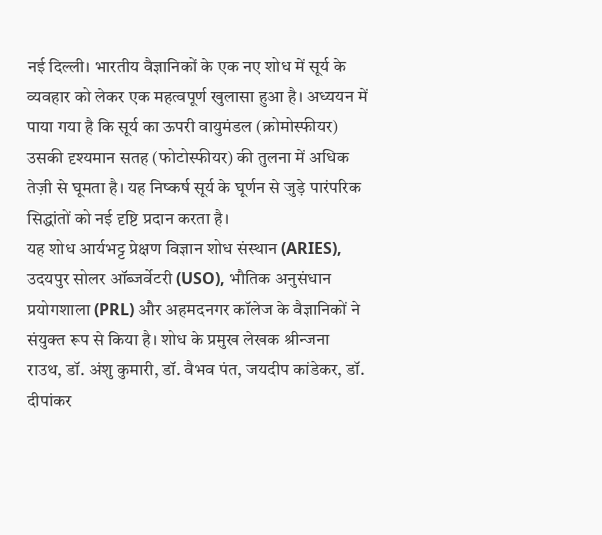नई दिल्ली। भारतीय वैज्ञानिकों के एक नए शोध में सूर्य के व्यवहार को लेकर एक महत्वपूर्ण खुलासा हुआ है। अध्ययन में पाया गया है कि सूर्य का ऊपरी वायुमंडल (क्रोमोस्फीयर) उसकी दृश्यमान सतह (फोटोस्फीयर) की तुलना में अधिक तेज़ी से घूमता है। यह निष्कर्ष सूर्य के घूर्णन से जुड़े पारंपरिक सिद्धांतों को नई दृष्टि प्रदान करता है।
यह शोध आर्यभट्ट प्रेक्षण विज्ञान शोध संस्थान (ARIES), उदयपुर सोलर ऑब्जर्वेटरी (USO), भौतिक अनुसंधान प्रयोगशाला (PRL) और अहमदनगर कॉलेज के वैज्ञानिकों ने संयुक्त रूप से किया है। शोध के प्रमुख लेखक श्रीन्जना राउथ, डॉ. अंशु कुमारी, डॉ. वैभव पंत, जयदीप कांडेकर, डॉ. दीपांकर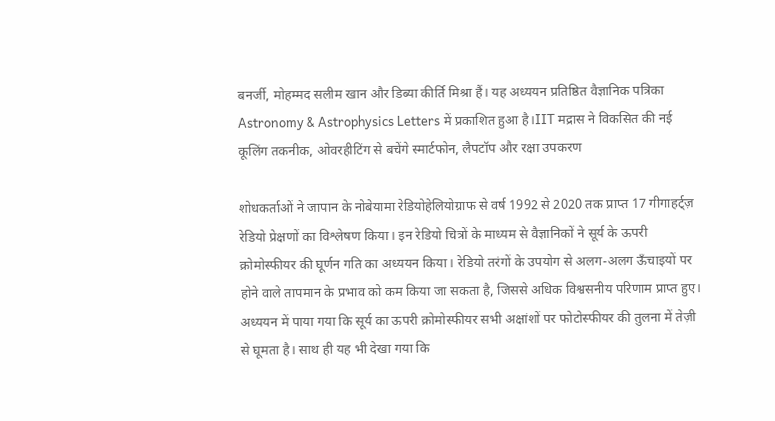बनर्जी, मोहम्मद सलीम खान और डिब्या कीर्ति मिश्रा हैं। यह अध्ययन प्रतिष्ठित वैज्ञानिक पत्रिका Astronomy & Astrophysics Letters में प्रकाशित हुआ है।IIT मद्रास ने विकसित की नई कूलिंग तकनीक, ओवरहीटिंग से बचेंगे स्मार्टफोन, लैपटॉप और रक्षा उपकरण

शोधकर्ताओं ने जापान के नोबेयामा रेडियोहेलियोग्राफ से वर्ष 1992 से 2020 तक प्राप्त 17 गीगाहर्ट्ज़ रेडियो प्रेक्षणों का विश्लेषण किया। इन रेडियो चित्रों के माध्यम से वैज्ञानिकों ने सूर्य के ऊपरी क्रोमोस्फीयर की घूर्णन गति का अध्ययन किया। रेडियो तरंगों के उपयोग से अलग-अलग ऊँचाइयों पर होने वाले तापमान के प्रभाव को कम किया जा सकता है, जिससे अधिक विश्वसनीय परिणाम प्राप्त हुए।
अध्ययन में पाया गया कि सूर्य का ऊपरी क्रोमोस्फीयर सभी अक्षांशों पर फोटोस्फीयर की तुलना में तेज़ी से घूमता है। साथ ही यह भी देखा गया कि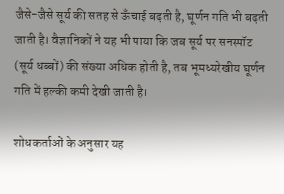जैसे-जैसे सूर्य की सतह से ऊँचाई बढ़ती है, घूर्णन गति भी बढ़ती जाती है। वैज्ञानिकों ने यह भी पाया कि जब सूर्य पर सनस्पॉट (सूर्य धब्बों) की संख्या अधिक होती है, तब भूमध्यरेखीय घूर्णन गति में हल्की कमी देखी जाती है।

शोधकर्ताओं के अनुसार यह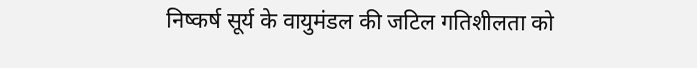निष्कर्ष सूर्य के वायुमंडल की जटिल गतिशीलता को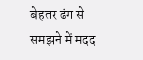बेहतर ढंग से समझने में मदद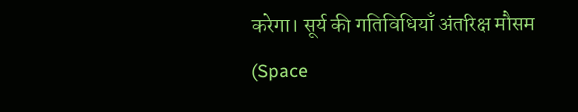करेगा। सूर्य की गतिविधियाँ अंतरिक्ष मौसम (Space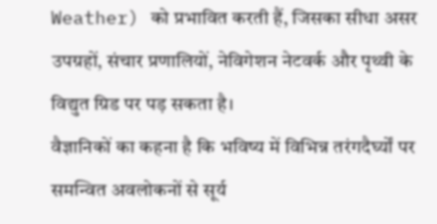Weather) को प्रभावित करती हैं, जिसका सीधा असर उपग्रहों, संचार प्रणालियों, नेविगेशन नेटवर्क और पृथ्वी के विद्युत ग्रिड पर पड़ सकता है।
वैज्ञानिकों का कहना है कि भविष्य में विभिन्न तरंगदैर्घ्यों पर समन्वित अवलोकनों से सूर्य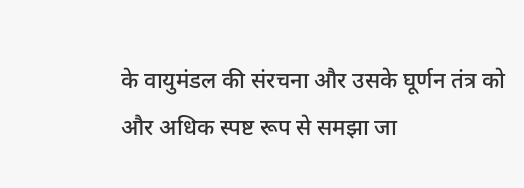के वायुमंडल की संरचना और उसके घूर्णन तंत्र को और अधिक स्पष्ट रूप से समझा जा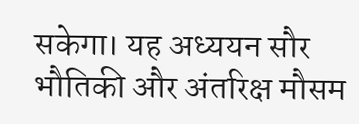सकेगा। यह अध्ययन सौर भौतिकी और अंतरिक्ष मौसम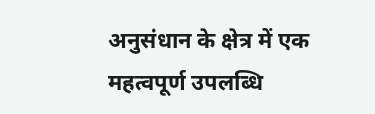अनुसंधान के क्षेत्र में एक महत्वपूर्ण उपलब्धि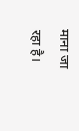माना जा रहा है।